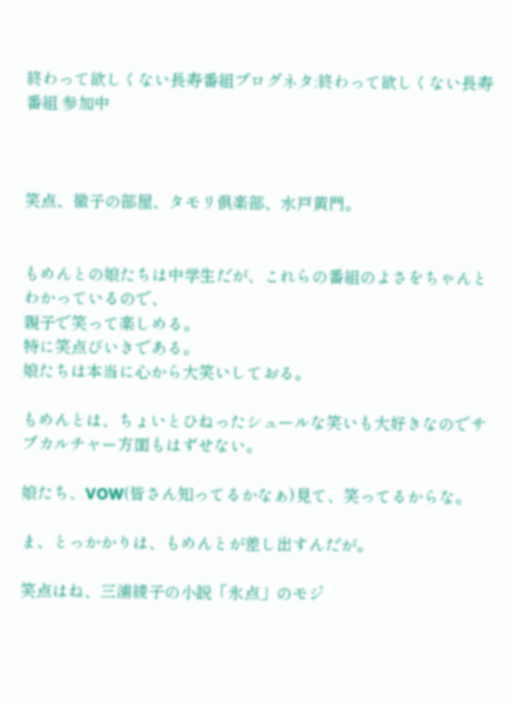終わって欲しくない長寿番組ブログネタ:終わって欲しくない長寿番組 参加中



笑点、徹子の部屋、タモリ倶楽部、水戸黄門。


もめんとの娘たちは中学生だが、これらの番組のよさをちゃんとわかっているので、
親子で笑って楽しめる。
特に笑点びいきである。
娘たちは本当に心から大笑いしておる。

もめんとは、ちょいとひねったシュールな笑いも大好きなのでサブカルチャー方面もはずせない。

娘たち、VOW(皆さん知ってるかなぁ)見て、笑ってるからな。

ま、とっかかりは、もめんとが差し出すんだが。

笑点はね、三浦綾子の小説「氷点」のモジ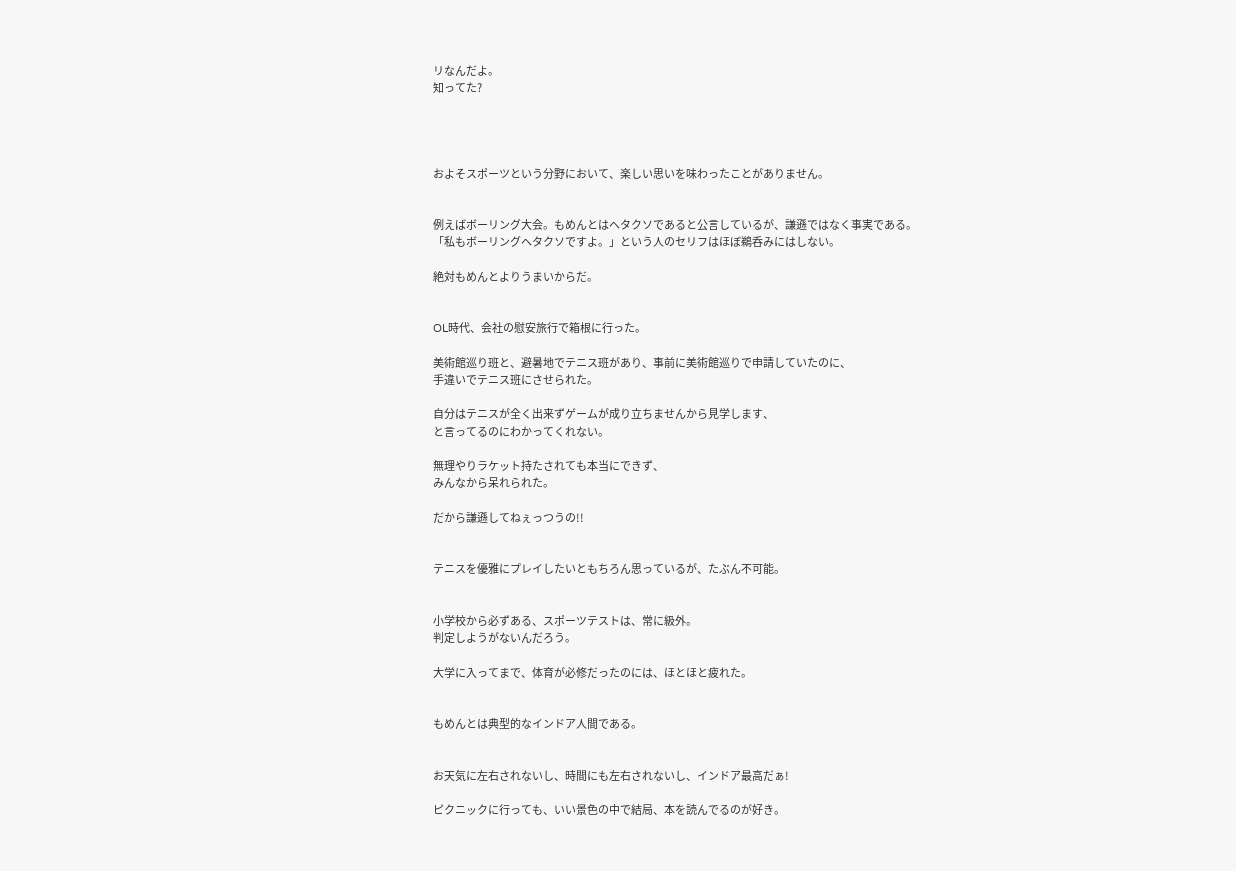リなんだよ。
知ってた?




およそスポーツという分野において、楽しい思いを味わったことがありません。


例えばボーリング大会。もめんとはヘタクソであると公言しているが、謙遜ではなく事実である。
「私もボーリングヘタクソですよ。」という人のセリフはほぼ鵜呑みにはしない。

絶対もめんとよりうまいからだ。


OL時代、会社の慰安旅行で箱根に行った。

美術館巡り班と、避暑地でテニス班があり、事前に美術館巡りで申請していたのに、
手違いでテニス班にさせられた。

自分はテニスが全く出来ずゲームが成り立ちませんから見学します、
と言ってるのにわかってくれない。

無理やりラケット持たされても本当にできず、
みんなから呆れられた。

だから謙遜してねぇっつうの!!


テニスを優雅にプレイしたいともちろん思っているが、たぶん不可能。


小学校から必ずある、スポーツテストは、常に級外。
判定しようがないんだろう。

大学に入ってまで、体育が必修だったのには、ほとほと疲れた。


もめんとは典型的なインドア人間である。


お天気に左右されないし、時間にも左右されないし、インドア最高だぁ!

ピクニックに行っても、いい景色の中で結局、本を読んでるのが好き。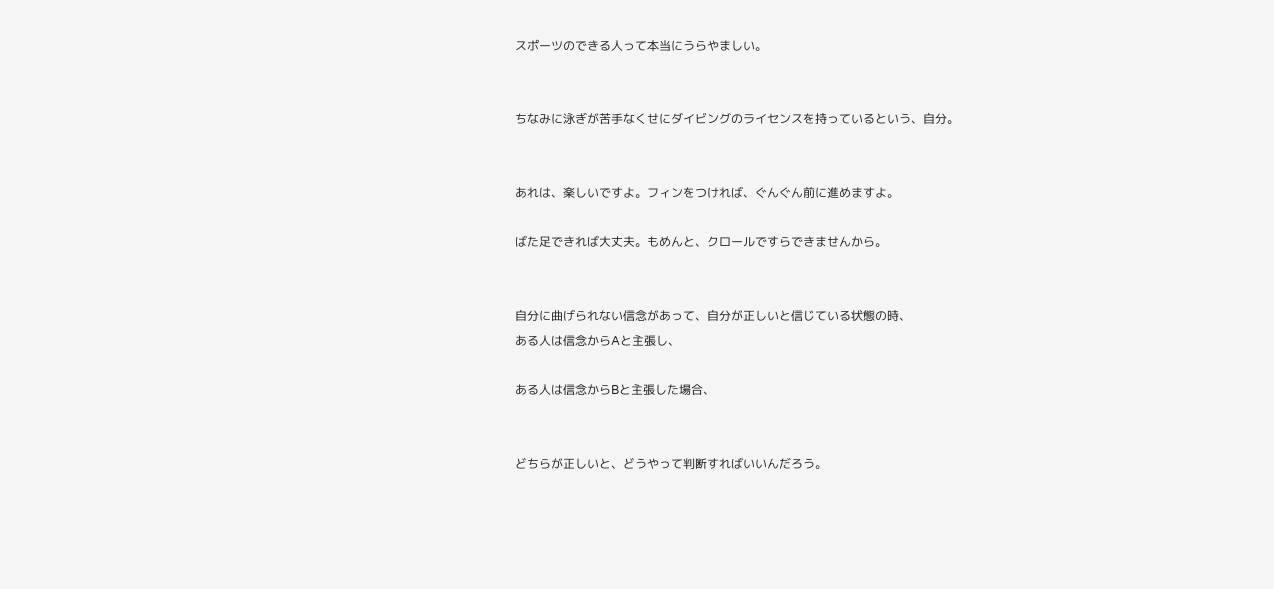スポーツのできる人って本当にうらやましい。


ちなみに泳ぎが苦手なくせにダイビングのライセンスを持っているという、自分。


あれは、楽しいですよ。フィンをつければ、ぐんぐん前に進めますよ。

ばた足できれば大丈夫。もめんと、クロールですらできませんから。


自分に曲げられない信念があって、自分が正しいと信じている状態の時、
ある人は信念からAと主張し、

ある人は信念からBと主張した場合、


どちらが正しいと、どうやって判断すればいいんだろう。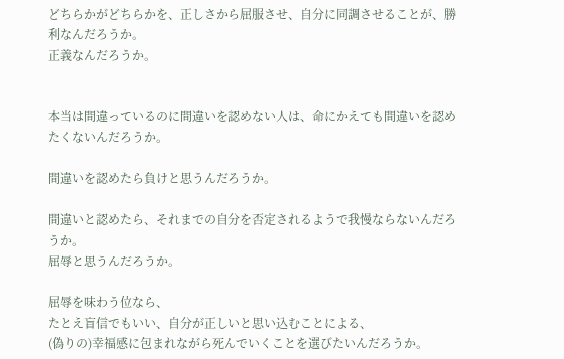どちらかがどちらかを、正しさから屈服させ、自分に同調させることが、勝利なんだろうか。
正義なんだろうか。


本当は間違っているのに間違いを認めない人は、命にかえても間違いを認めたくないんだろうか。

間違いを認めたら負けと思うんだろうか。

間違いと認めたら、それまでの自分を否定されるようで我慢ならないんだろうか。
屈辱と思うんだろうか。

屈辱を味わう位なら、
たとえ盲信でもいい、自分が正しいと思い込むことによる、
(偽りの)幸福感に包まれながら死んでいくことを選びたいんだろうか。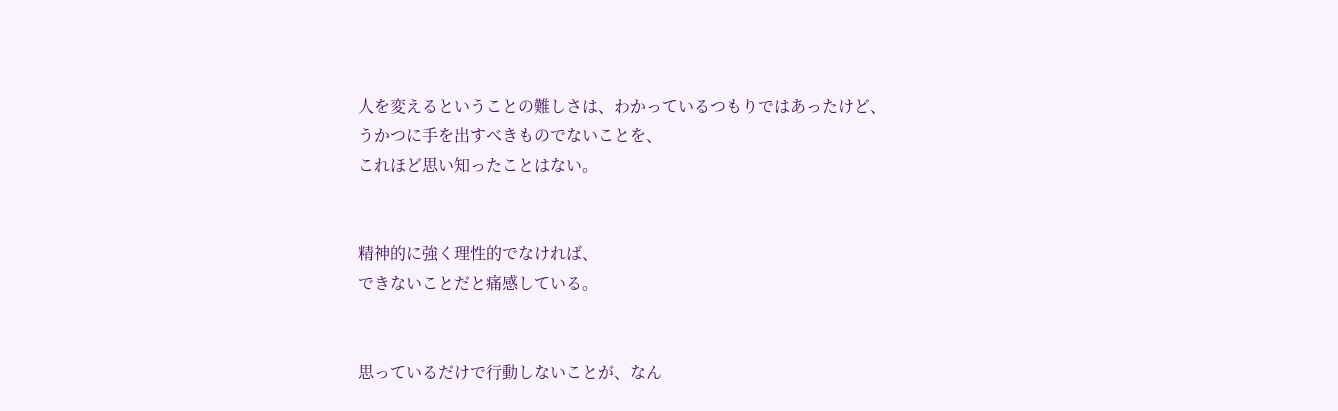人を変えるということの難しさは、わかっているつもりではあったけど、
うかつに手を出すべきものでないことを、
これほど思い知ったことはない。


精神的に強く理性的でなければ、
できないことだと痛感している。


思っているだけで行動しないことが、なん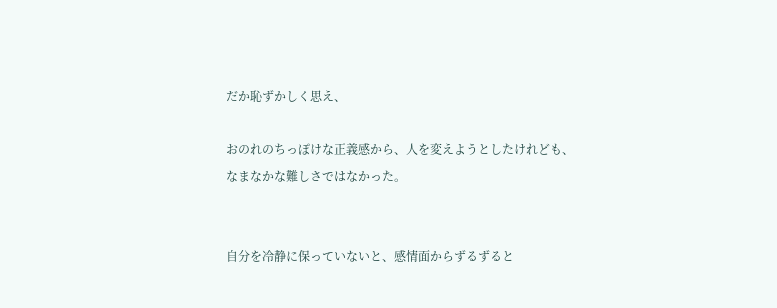だか恥ずかしく思え、

おのれのちっぽけな正義感から、人を変えようとしたけれども、
なまなかな難しさではなかった。


自分を冷静に保っていないと、感情面からずるずると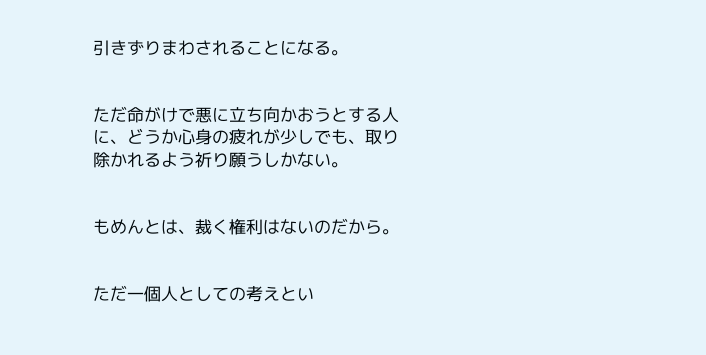引きずりまわされることになる。


ただ命がけで悪に立ち向かおうとする人に、どうか心身の疲れが少しでも、取り除かれるよう祈り願うしかない。


もめんとは、裁く権利はないのだから。


ただ一個人としての考えとい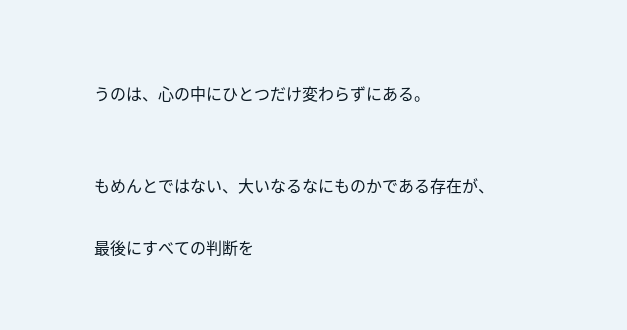うのは、心の中にひとつだけ変わらずにある。


もめんとではない、大いなるなにものかである存在が、

最後にすべての判断を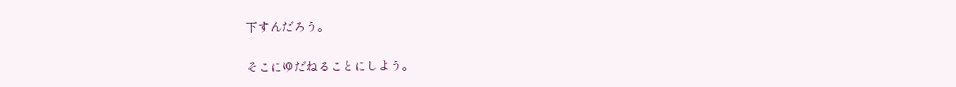下すんだろう。

そこにゆだねることにしよう。